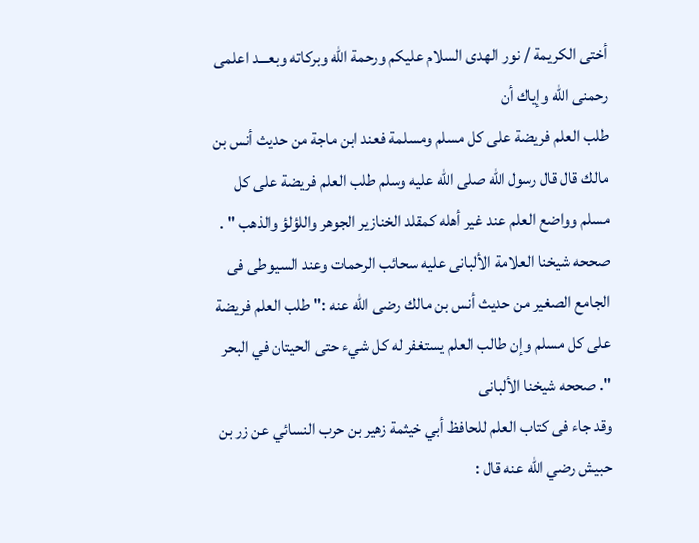أختى الكريمة / نور الهدى السلام عليكم ورحمة الله وبركاته وبعـــد اعلمى رحمنى الله وإياك أن
طلب العلم فريضة على كل مسلم ومسلمة فعند ابن ماجة من حديث أنس بن مالك قال قال رسول الله صلى الله عليه وسلم طلب العلم فريضة على كل مسلم وواضع العلم عند غير أهله كمقلد الخنازير الجوهر واللؤلؤ والذهب " . صححه شيخنا العلامة الألبانى عليه سحائب الرحمات وعند السيوطى فى الجامع الصغير من حديث أنس بن مالك رضى الله عنه :" طلب العلم فريضة على كل مسلم وإن طالب العلم يستغفر له كل شيء حتى الحيتان في البحر ". صححه شيخنا الألبانى
وقد جاء فى كتاب العلم للحافظ أبي خيثمة زهير بن حرب النسائي عن زر بن حبيش رضي الله عنه قال :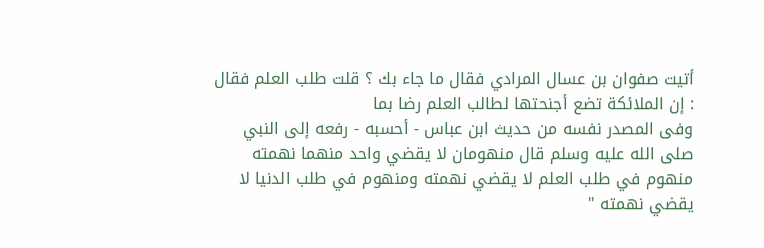أتيت صفوان بن عسال المرادي فقال ما جاء بك ؟ قلت طلب العلم فقال : إن الملائكة تضع أجنحتها لطالب العلم رضا بما
وفى المصدر نفسه من حديث ابن عباس - أحسبه - رفعه إلى النبي صلى الله عليه وسلم قال منهومان لا يقضي واحد منهما نهمته منهوم في طلب العلم لا يقضي نهمته ومنهوم في طلب الدنيا لا يقضي نهمته "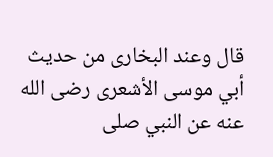قال وعند البخارى من حديث أبي موسى الأشعرى رضى الله عنه عن النبي صلى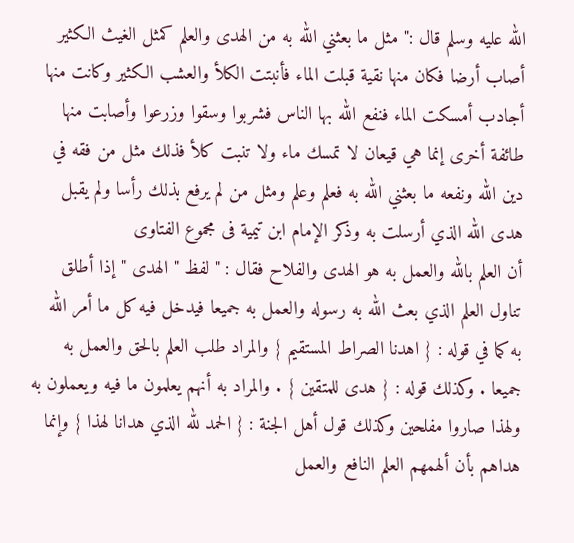الله عليه وسلم قال :" مثل ما بعثني الله به من الهدى والعلم كمثل الغيث الكثير أصاب أرضا فكان منها نقية قبلت الماء فأنبتت الكلأ والعشب الكثير وكانت منها أجادب أمسكت الماء فنفع الله بها الناس فشربوا وسقوا وزرعوا وأصابت منها طائفة أخرى إنما هي قيعان لا تمسك ماء ولا تنبت كلأ فذلك مثل من فقه في دين الله ونفعه ما بعثني الله به فعلم وعلم ومثل من لم يرفع بذلك رأسا ولم يقبل هدى الله الذي أرسلت به وذكر الإمام ابن تيمية فى مجموع الفتاوى
أن العلم بالله والعمل به هو الهدى والفلاح فقال : " لفظ " الهدى " إذا أطلق تناول العلم الذي بعث الله به رسوله والعمل به جميعا فيدخل فيه كل ما أمر الله به كما في قوله : { اهدنا الصراط المستقيم } والمراد طلب العلم بالحق والعمل به جميعا . وكذلك قوله : { هدى للمتقين } . والمراد به أنهم يعلمون ما فيه ويعملون به ولهذا صاروا مفلحين وكذلك قول أهل الجنة : { الحمد لله الذي هدانا لهذا } وإنما هداهم بأن ألهمهم العلم النافع والعمل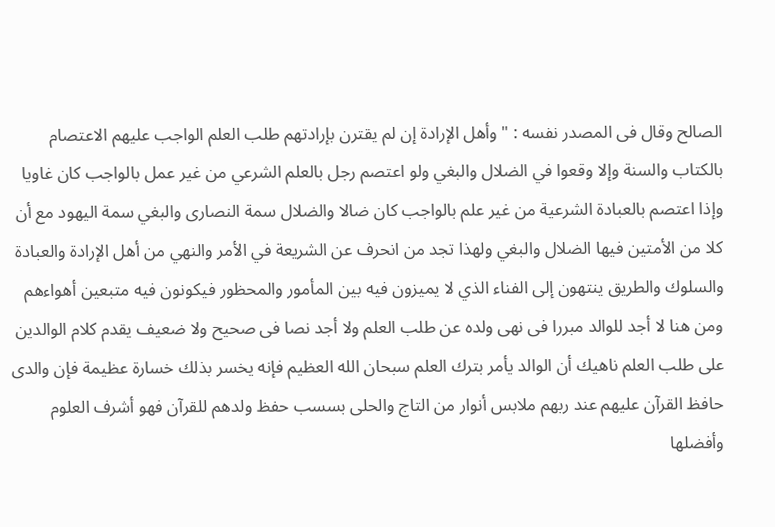الصالح وقال فى المصدر نفسه : " وأهل الإرادة إن لم يقترن بإرادتهم طلب العلم الواجب عليهم الاعتصام بالكتاب والسنة وإلا وقعوا في الضلال والبغي ولو اعتصم رجل بالعلم الشرعي من غير عمل بالواجب كان غاويا وإذا اعتصم بالعبادة الشرعية من غير علم بالواجب كان ضالا والضلال سمة النصارى والبغي سمة اليهود مع أن كلا من الأمتين فيها الضلال والبغي ولهذا تجد من انحرف عن الشريعة في الأمر والنهي من أهل الإرادة والعبادة والسلوك والطريق ينتهون إلى الفناء الذي لا يميزون فيه بين المأمور والمحظور فيكونون فيه متبعين أهواءهم
ومن هنا لا أجد للوالد مبررا فى نهى ولده عن طلب العلم ولا أجد نصا فى صحيح ولا ضعيف يقدم كلام الوالدين على طلب العلم ناهيك أن الوالد يأمر بترك العلم سبحان الله العظيم فإنه يخسر بذلك خسارة عظيمة فإن والدى حافظ القرآن عليهم عند ربهم ملابس أنوار من التاج والحلى بسسب حفظ ولدهم للقرآن فهو أشرف العلوم وأفضلها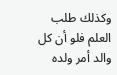وكذلك طلب العلم فلو أن كل والد أمر ولده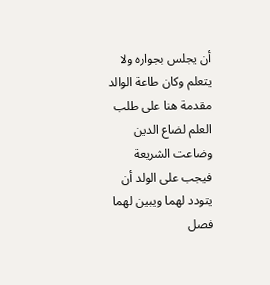أن يجلس بجواره ولا يتعلم وكان طاعة الوالد مقدمة هنا على طلب العلم لضاع الدين وضاعت الشريعة
فيجب على الولد أن يتودد لهما ويبين لهما فصل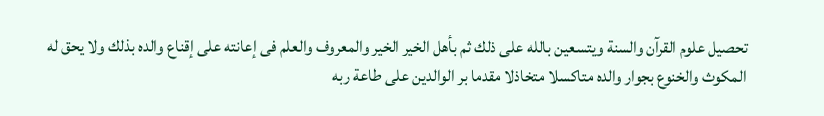تحصيل علوم القرآن والسنة ويتسعين بالله على ذلك ثم بأهل الخير الخير والمعروف والعلم فى إعانته على إقناع والده بذلك ولا يحق له المكوث والخنوع بجوار والده متاكسلا متخاذلا مقدما بر الوالدين على طاعة ربه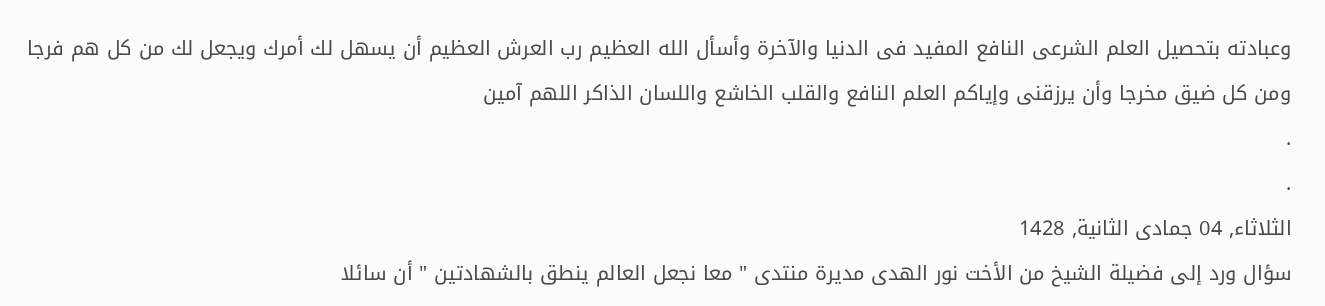وعبادته بتحصيل العلم الشرعى النافع المفيد فى الدنيا والآخرة وأسأل الله العظيم رب العرش العظيم أن يسهل لك أمرك ويجعل لك من كل هم فرجا ومن كل ضيق مخرجا وأن يرزقنى وإياكم العلم النافع والقلب الخاشع واللسان الذاكر اللهم آمين
.
.
الثلاثاء, 04 جمادى الثانية, 1428
سؤال ورد إلى فضيلة الشيخ من الأخت نور الهدى مديرة منتدى " معا نجعل العالم ينطق بالشهادتين " أن سائلا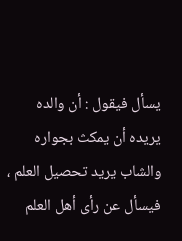يسأل فيقول : أن والده يريده أن يمكث بجواره والشاب يريد تحصيل العلم ، فيسأل عن رأى أهل العلم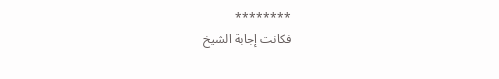********
فكانت إجابة الشيخ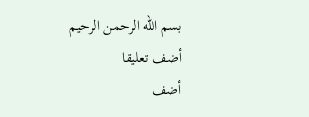بسم الله الرحمن الرحيم
أضف تعليقا
أضف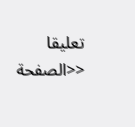تعليقا
<<الصفحة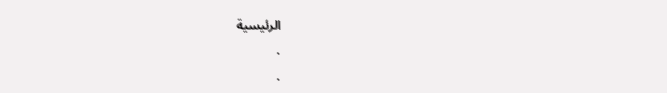الرئيسية
.
.